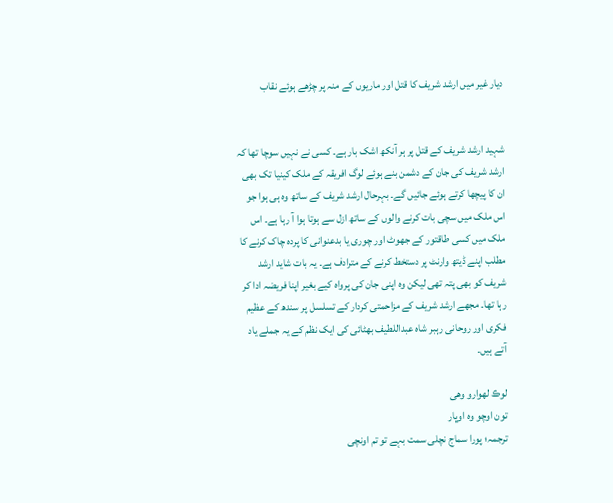دیار غیر میں ارشد شریف کا قتل اور ماریوں کے منہ پر چڑھے ہوئے نقاب


شہید ارشد شریف کے قتل پر ہر آنکھ اشک بار ہے۔ کسی نے نہیں سوچا تھا کہ ارشد شریف کی جان کے دشمن بنے ہوئے لوگ افریقہ کے ملک کینیا تک بھی ان کا پیچھا کرتے ہوئے جائیں گے۔ بہرحال ارشد شریف کے ساتھ وہ ہی ہوا جو اس ملک میں سچی بات کرنے والوں کے ساتھ ازل سے ہوتا ہوا آ رہا ہے۔ اس ملک میں کسی طاقتور کے جھوٹ اور چوری یا بدعنوانی کا پردہ چاک کرنے کا مطلب اپنے ڈیتھ وارنٹ پر دستخط کرنے کے مترادف ہے۔ یہ بات شاید ارشد شریف کو بھی پتہ تھی لیکن وہ اپنی جان کی پرواہ کیے بغیر اپنا فریضہ ادا کر رہا تھا۔ مجھے ارشد شریف کے مزاحمتی کردار کے تسلسل پر سندھ کے عظیم فکری اور روحانی رہبر شاہ عبداللطیف بھٹائی کی ایک نظم کے یہ جملے یاد آتے ہیں۔

لوڪ لھوارو وھی
تون اوچو وہ اوڀار
ترجمہ؛ پورا سماج نچلی سمت بہے تو تم اونچی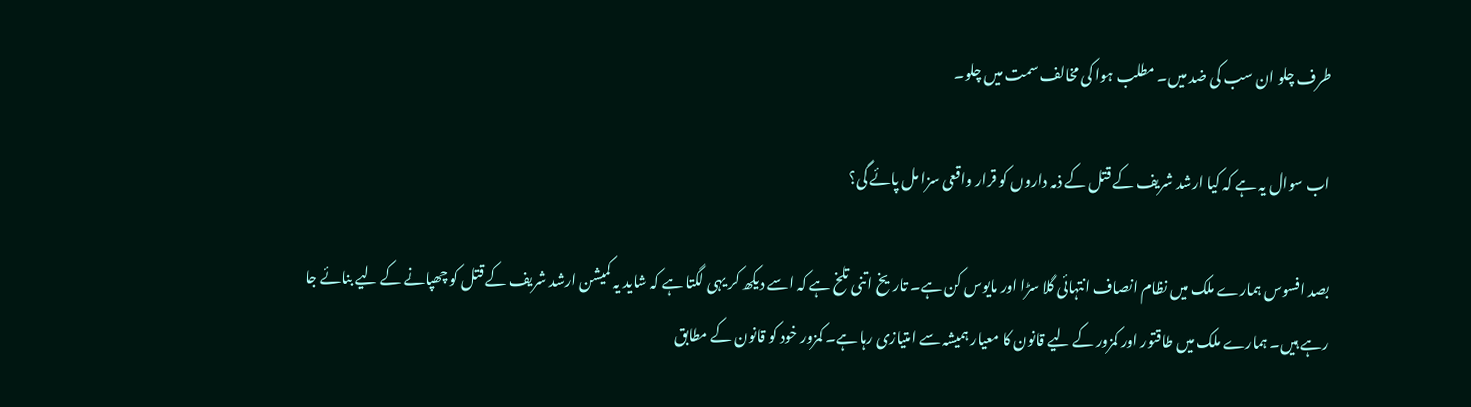طرف چلو ان سب کی ضد میں۔ مطلب ہوا کی مخالف سمت میں چلو۔

اب سوال یہ ہے کہ کیا ارشد شریف کے قتل کے ذمہ داروں کو قرار واقعی سزا مل پائے گی؟

بصد افسوس ہمارے ملک میں نظام انصاف انتہائی گلا سڑا اور مایوس کن ہے۔ تاریخ اتنی تلخ ہے کہ اسے دیکھ کر یہی لگتا ہے کہ شاید یہ کمیشن ارشد شریف کے قتل کو چھپانے کے لیے بنائے جا رہے ہیں۔ ہمارے ملک میں طاقتور اور کمزور کے لیے قانون کا معیار ہمیشہ سے امتیازی رہا ہے۔ کمزور خود کو قانون کے مطابق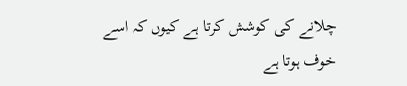چلانے کی کوشش کرتا ہے کیوں کہ اسے خوف ہوتا ہے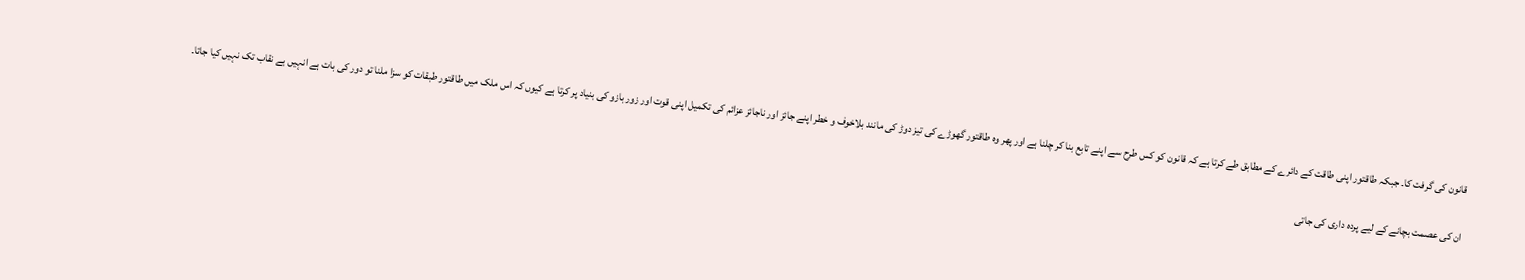قانون کی گرفت کا۔ جبکہ طاقتور اپنی طاقت کے دائرے کے مطابق طے کرتا ہے کہ قانون کو کس طرح سے اپنے تابع بنا کر چلنا ہے اور پھر وہ طاقتور گھوڑے کی تیز دوڑ کی مانند بلاخوف و خطر اپنے جائز اور ناجائز عزائم کی تکمیل اپنی قوت اور زور بازو کی بنیاد پر کرتا ہے کیوں کہ اس ملک میں طاقتور طبقات کو سزا ملنا تو دور کی بات ہے انہیں بے نقاب تک نہیں کیا جاتا۔

ان کی عصمت بچانے کے لیے پردہ داری کی جاتی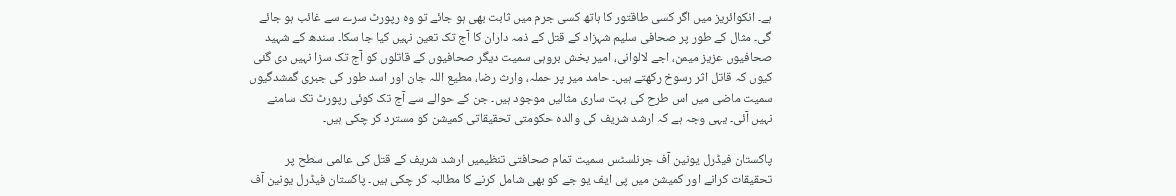ہے۔ انکوائریز میں اگر کسی طاقتور کا ہاتھ کسی جرم میں ثابت بھی ہو جائے تو وہ رپورٹ سرے سے غائب ہو جائے گی۔ مثال کے طور پر صحافی سلیم شہزاد کے قتل کے ذمہ داران کا آج تک تعین نہیں کیا جا سکا۔ سندھ کے شہید صحافیوں عزیز میمن، اجے لالوانی، امیر بخش بروہی سمیت دیگر صحافیوں کے قاتلوں کو آج تک سزا نہیں دی گئی کیوں کہ قاتل اثر رسوخ رکھتے ہیں۔ حامد میر پر حملہ، وارث رضا، مطیع اللہ جان اور اسد طور کی جبری گمشدگیوں سمیت ماضی میں اس طرح کی بہت ساری مثالیں موجود ہیں۔ جن کے حوالے سے آج تک کوئی رپورٹ تک سامنے نہیں آئی۔ یہی وجہ ہے کہ ارشد شریف کی والدہ حکومتی تحقیقاتی کمیشن کو مسترد کر چکی ہیں۔

پاکستان فیڈرل یونین آف جرنلسٹس سمیت تمام صحافتی تنظیمیں ارشد شریف کے قتل کی عالمی سطح پر تحقیقات کرانے اور کمیشن میں پی ایف یو جے کو بھی شامل کرنے کا مطالبہ کر چکی ہیں۔ پاکستان فیڈرل یونین آف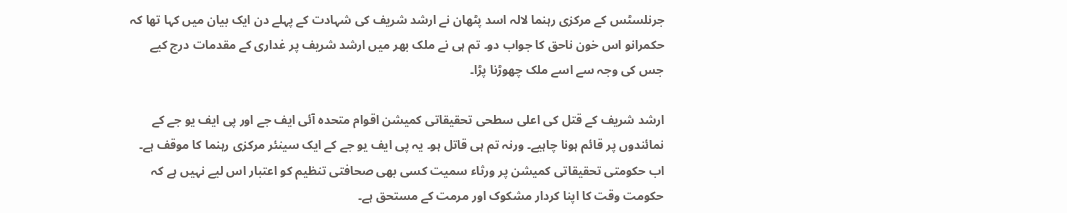جرنلسٹس کے مرکزی رہنما لالہ اسد پٹھان نے ارشد شریف کی شہادت کے پہلے دن ایک بیان میں کہا تھا کہ حکمرانو اس خون ناحق کا جواب دو۔ تم ہی نے ملک بھر میں ارشد شریف پر غداری کے مقدمات درج کیے جس کی وجہ سے اسے ملک چھوڑنا پڑا۔

ارشد شریف کے قتل کی اعلی سطحی تحقیقاتی کمیشن اقوام متحدہ آئی ایف جے اور پی ایف یو جے کے نمائندوں پر قائم ہونا چاہیے۔ ورنہ تم ہی قاتل ہو۔ یہ پی ایف یو جے کے ایک سینئر مرکزی رہنما کا موقف ہے۔ اب حکومتی تحقیقاتی کمیشن پر ورثاء سمیت کسی بھی صحافتی تنظیم کو اعتبار اس لیے نہیں ہے کہ حکومت وقت کا اپنا کردار مشکوک اور مرمت کے مستحق ہے۔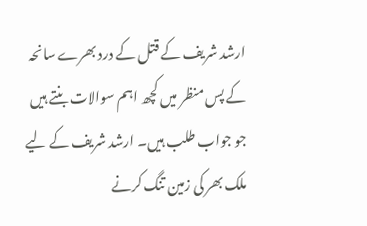ارشد شریف کے قتل کے درد بھرے سانحہ کے پس منظر میں کچھ اہم سوالات بنتے ہیں جو جواب طلب ہیں۔ ارشد شریف کے لیے ملک بھر کی زمین تنگ کرنے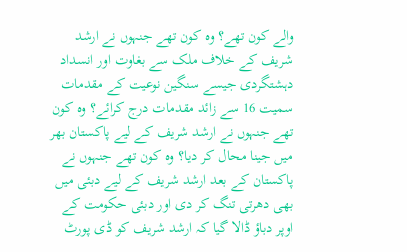والے کون تھے؟ وہ کون تھے جنہوں نے ارشد شریف کے خلاف ملک سے بغاوت اور انسداد دہشتگردی جیسے سنگین نوعیت کے مقدمات سمیت 16 سے زائد مقدمات درج کرائے؟ وہ کون تھے جنہوں نے ارشد شریف کے لیے پاکستان بھر میں جینا محال کر دیا؟ وہ کون تھے جنہوں نے پاکستان کے بعد ارشد شریف کے لیے دبئی میں بھی دھرتی تنگ کر دی اور دبئی حکومت کے اوپر دباؤ ڈالا گیا کہ ارشد شریف کو ڈی پورٹ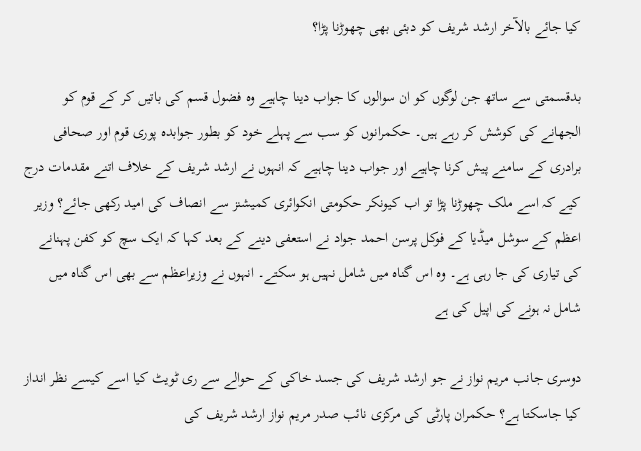کیا جائے بالآخر ارشد شریف کو دبئی بھی چھوڑنا پڑا؟

بدقسمتی سے ساتھ جن لوگوں کو ان سوالوں کا جواب دینا چاہیے وہ فضول قسم کی باتیں کر کے قوم کو الجھانے کی کوشش کر رہے ہیں۔ حکمرانوں کو سب سے پہلے خود کو بطور جوابدہ پوری قوم اور صحافی برادری کے سامنے پیش کرنا چاہیے اور جواب دینا چاہیے کہ انہوں نے ارشد شریف کے خلاف اتنے مقدمات درج کیے کہ اسے ملک چھوڑنا پڑا تو اب کیونکر حکومتی انکوائری کمیشنز سے انصاف کی امید رکھی جائے؟ وزیر اعظم کے سوشل میڈیا کے فوکل پرسن احمد جواد نے استعفی دینے کے بعد کہا کہ ایک سچ کو کفن پہنانے کی تیاری کی جا رہی ہے۔ وہ اس گناہ میں شامل نہیں ہو سکتے۔ انہوں نے وزیراعظم سے بھی اس گناہ میں شامل نہ ہونے کی اپیل کی ہے

دوسری جانب مریم نواز نے جو ارشد شریف کی جسد خاکی کے حوالے سے ری ٹویٹ کیا اسے کیسے نظر انداز کیا جاسکتا ہے؟ حکمران پارٹی کی مرکزی نائب صدر مریم نواز ارشد شریف کی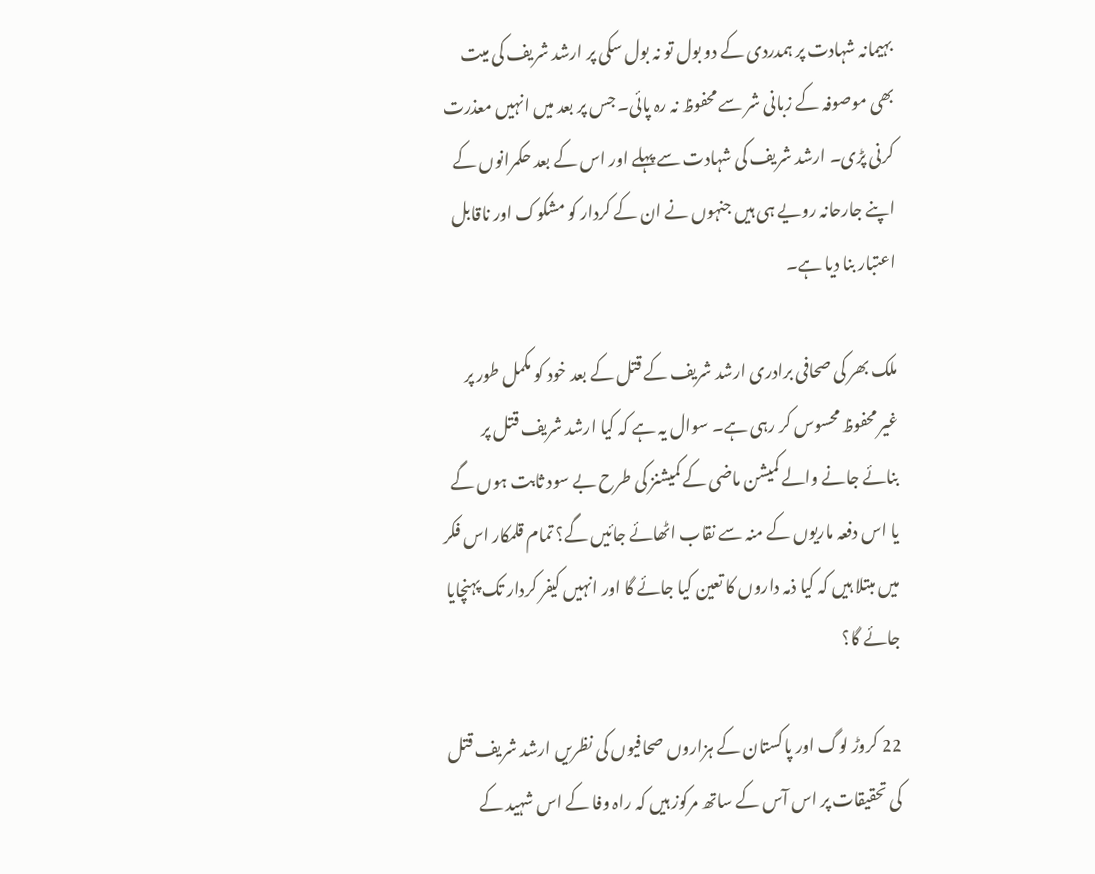بہیمانہ شہادت پر ہمدردی کے دو بول تو نہ بول سکی پر ارشد شریف کی میت بھی موصوفہ کے زبانی شر سے محفوظ نہ رہ پائی۔ جس پر بعد میں انہیں معذرت کرنی پڑی۔ ارشد شریف کی شہادت سے پہلے اور اس کے بعد حکمرانوں کے اپنے جارحانہ رویے ہی ہیں جنہوں نے ان کے کردار کو مشکوک اور ناقابل اعتبار بنا دیا ہے۔

ملک بھر کی صحافی برادری ارشد شریف کے قتل کے بعد خود کو مکمل طور پر غیر محفوظ محسوس کر رہی ہے۔ سوال یہ ہے کہ کیا ارشد شریف قتل پر بنائے جانے والے کمیشن ماضی کے کمیشنز کی طرح بے سود ثابت ہوں گے یا اس دفعہ ماریوں کے منہ سے نقاب اٹھائے جائیں گے؟ تمام قلمکار اس فکر میں مبتلا ہیں کہ کیا ذمہ داروں کا تعین کیا جائے گا اور انہیں کیفر کردار تک پہنچایا جائے گا؟

22 کروڑ لوگ اور پاکستان کے ہزاروں صحافیوں کی نظریں ارشد شریف قتل کی تحقیقات پر اس آس کے ساتھ مرکوز ہیں کہ راہ وفا کے اس شہید کے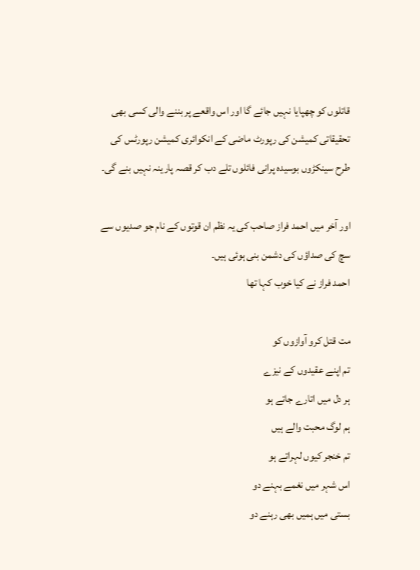قاتلوں کو چھپایا نہیں جائے گا اور اس واقعے پر بننے والی کسی بھی تحقیقاتی کمیشن کی رپورٹ ماضی کے انکوائری کمیشن رپورٹس کی طرح سینکڑوں بوسیدہ پرانی فائلوں تلے دب کر قصہ پارینہ نہیں بنے گی۔

اور آخر میں احمد فراز صاحب کی یہ نظم ان قوتوں کے نام جو صدیوں سے سچ کی صداؤں کی دشمن بنی ہوئی ہیں۔
احمد فراز نے کیا خوب کہا تھا

مت قتل کرو آوازوں کو
تم اپنے عقیدوں کے نیزے
ہر دل میں اتارے جاتے ہو
ہم لوگ محبت والے ہیں
تم خنجر کیوں لہراتے ہو
اس شہر میں نغمے بہنے دو
بستی میں ہمیں بھی رہنے دو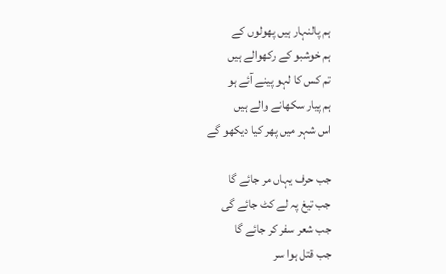ہم پالنہار ہیں پھولوں کے
ہم خوشبو کے رکھوالے ہیں
تم کس کا لہو پینے آئے ہو
ہم پیار سکھانے والے ہیں
اس شہر میں پھر کیا دیکھو گے

جب حرف یہاں مر جائے گا
جب تیغ پہ لے کٹ جائے گی
جب شعر سفر کر جائے گا
جب قتل ہوا سر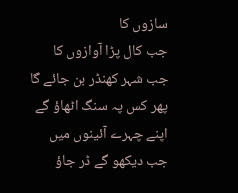سازوں کا
جب کال پڑا آوازوں کا
جب شہر کھنڈر بن جائے گا
پھر کس پہ سنگ اٹھاؤ گے
اپنے چہرے آئینوں میں
جب دیکھو گے ڈر جاؤ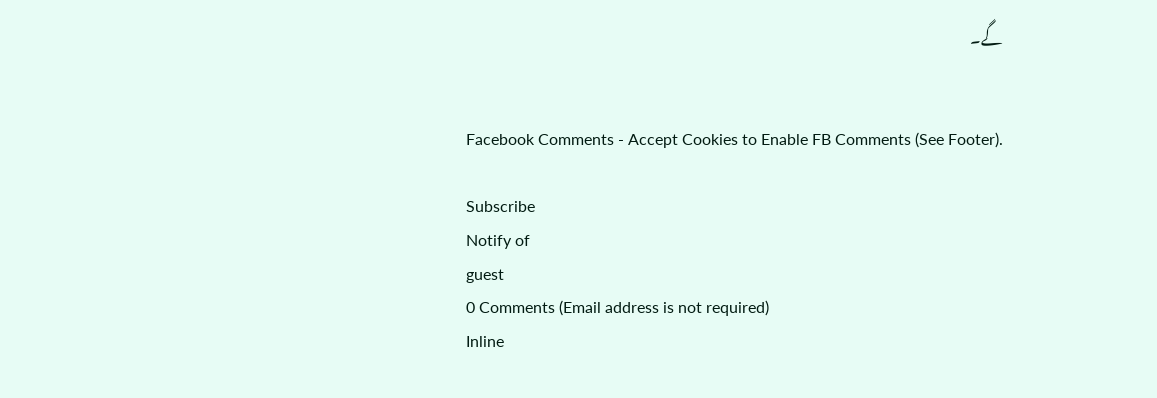گے۔


Facebook Comments - Accept Cookies to Enable FB Comments (See Footer).

Subscribe
Notify of
guest
0 Comments (Email address is not required)
Inline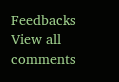Feedbacks
View all comments